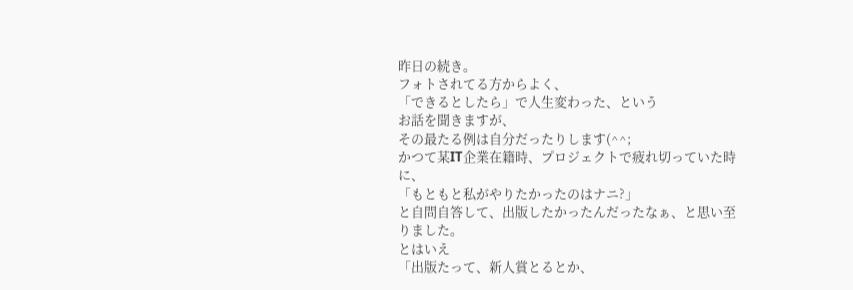昨日の続き。
フォトされてる方からよく、
「できるとしたら」で人生変わった、という
お話を聞きますが、
その最たる例は自分だったりします(^^;
かつて某IT企業在籍時、プロジェクトで疲れ切っていた時に、
「もともと私がやりたかったのはナニ?」
と自問自答して、出版したかったんだったなぁ、と思い至りました。
とはいえ
「出版たって、新人賞とるとか、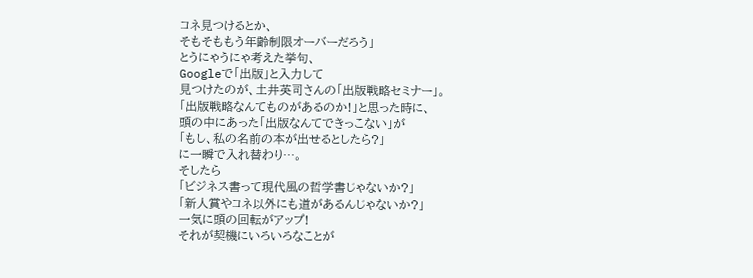コネ見つけるとか、
そもそももう年齢制限オーバーだろう」
とうにゃうにゃ考えた挙句、
Googleで「出版」と入力して
見つけたのが、土井英司さんの「出版戦略セミナー」。
「出版戦略なんてものがあるのか!」と思った時に、
頭の中にあった「出版なんてできっこない」が
「もし、私の名前の本が出せるとしたら?」
に一瞬で入れ替わり…。
そしたら
「ビジネス書って現代風の哲学書じゃないか?」
「新人賞やコネ以外にも道があるんじゃないか?」
一気に頭の回転がアップ!
それが契機にいろいろなことが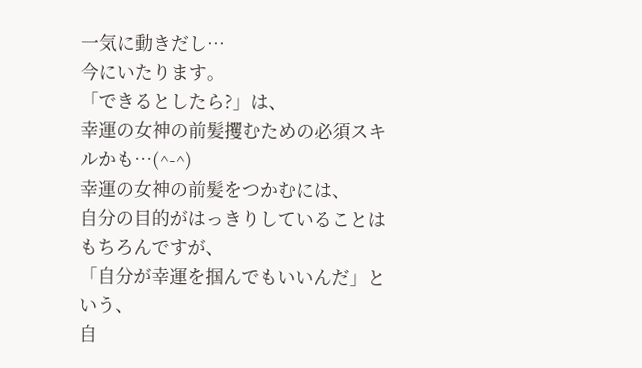一気に動きだし…
今にいたります。
「できるとしたら?」は、
幸運の女神の前髪攫むための必須スキルかも…(^-^)
幸運の女神の前髪をつかむには、
自分の目的がはっきりしていることはもちろんですが、
「自分が幸運を掴んでもいいんだ」という、
自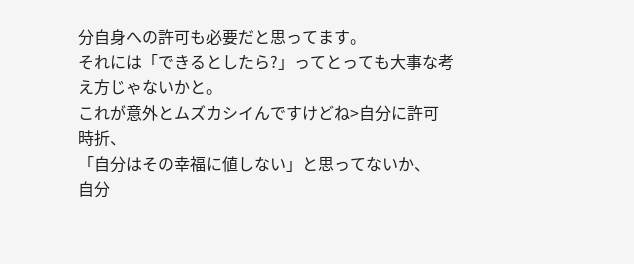分自身への許可も必要だと思ってます。
それには「できるとしたら?」ってとっても大事な考え方じゃないかと。
これが意外とムズカシイんですけどね>自分に許可
時折、
「自分はその幸福に値しない」と思ってないか、
自分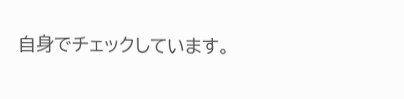自身でチェックしています。